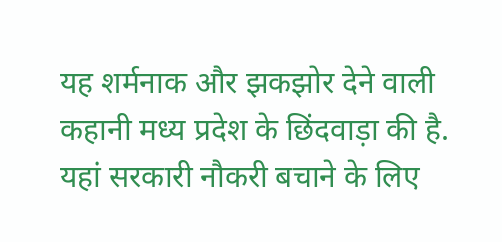यह शर्मनाक और झकझोर देने वाली कहानी मध्य प्रदेश के छिंदवाड़ा की है. यहां सरकारी नौकरी बचाने के लिए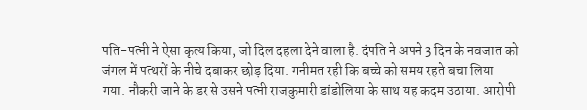पति-पत्नी ने ऐसा कृत्य किया, जो दिल दहला देने वाला है. दंपति ने अपने 3 दिन के नवजात को जंगल में पत्थरों के नीचे दबाकर छोड़ दिया. गनीमत रही कि बच्चे को समय रहते बचा लिया गया. नौकरी जाने के डर से उसने पत्नी राजकुमारी डांडोलिया के साथ यह कदम उठाया. आरोपी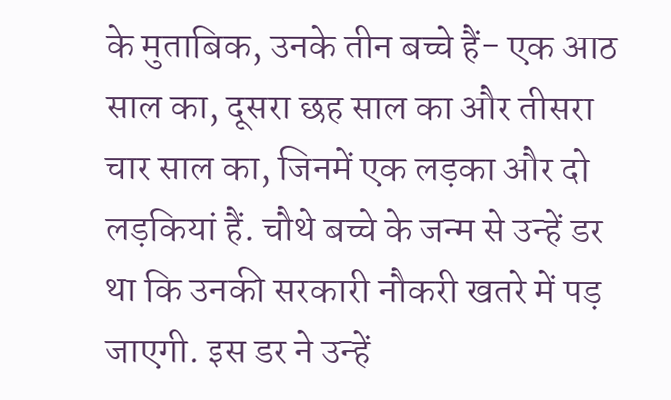के मुताबिक, उनके तीन बच्चे हैं- एक आठ साल का, दूसरा छह साल का और तीसरा चार साल का, जिनमें एक लड़का और दो लड़कियां हैं. चौथे बच्चे के जन्म से उन्हें डर था कि उनकी सरकारी नौकरी खतरे में पड़ जाएगी. इस डर ने उन्हें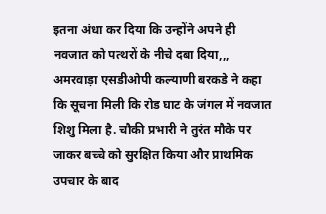इतना अंधा कर दिया कि उन्होंने अपने ही नवजात को पत्थरों के नीचे दबा दिया,,,
अमरवाड़ा एसडीओपी कल्याणी बरकडे ने कहा कि सूचना मिली कि रोड घाट के जंगल में नवजात शिशु मिला है. चौकी प्रभारी ने तुरंत मौके पर जाकर बच्चे को सुरक्षित किया और प्राथमिक उपचार के बाद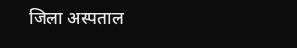जिला अस्पताल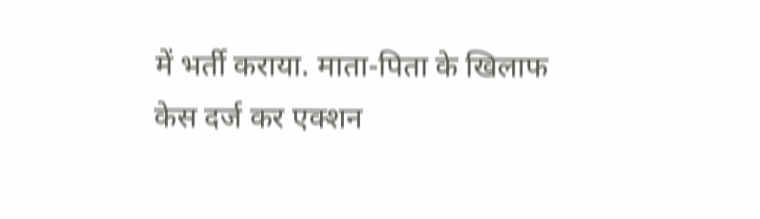में भर्ती कराया. माता-पिता के खिलाफ केस दर्ज कर एक्शन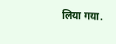लिया गया.